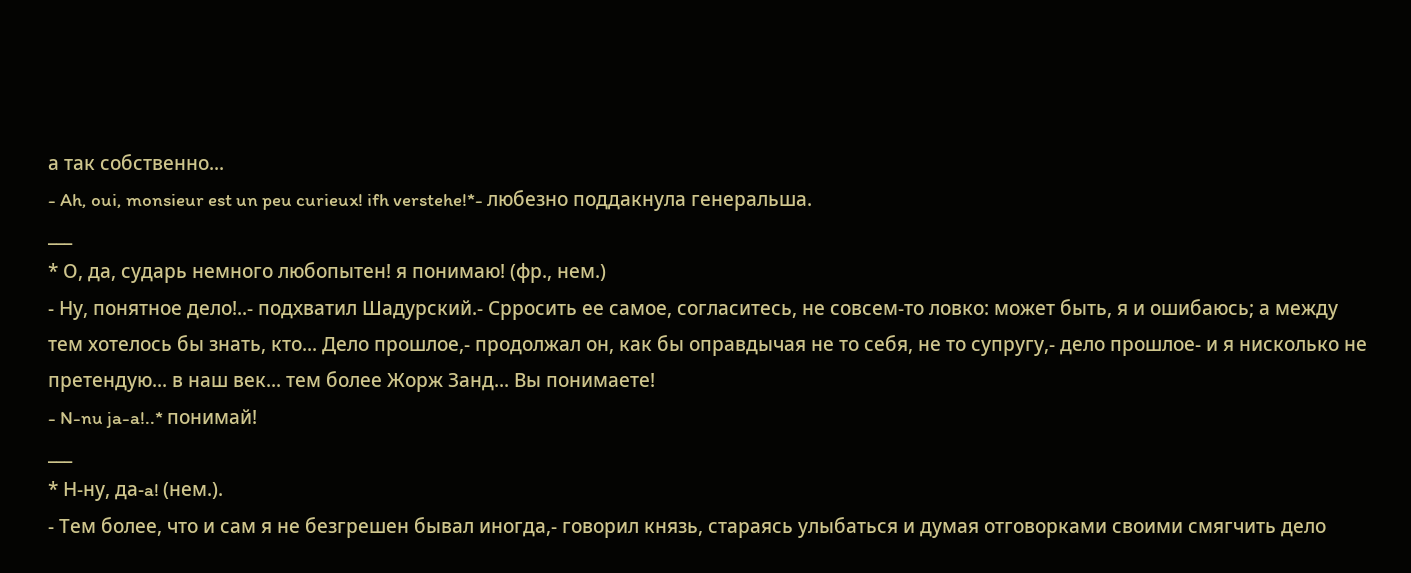а так собственно...
- Ah, oui, monsieur est un peu curieux! ifh verstehe!*- любезно поддакнула генеральша.
___
* О, да, сударь немного любопытен! я понимаю! (фр., нем.)
- Ну, понятное дело!..- подхватил Шадурский.- Срросить ее самое, согласитесь, не совсем-то ловко: может быть, я и ошибаюсь; а между тем хотелось бы знать, кто... Дело прошлое,- продолжал он, как бы оправдычая не то себя, не то супругу,- дело прошлое- и я нисколько не претендую... в наш век... тем более Жорж Занд... Вы понимаете!
- N-nu ja-a!..* понимай!
___
* Н-ну, да-a! (нем.).
- Тем более, что и сам я не безгрешен бывал иногда,- говорил князь, стараясь улыбаться и думая отговорками своими смягчить дело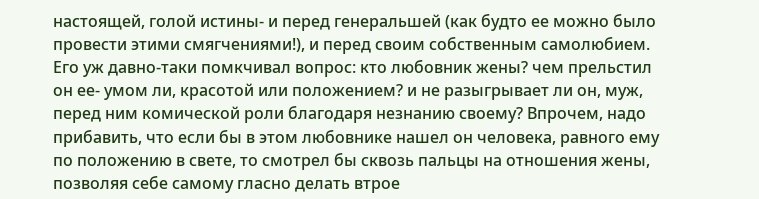настоящей, голой истины- и перед генеральшей (как будто ее можно было провести этими смягчениями!), и перед своим собственным самолюбием. Его уж давно-таки помкчивал вопрос: кто любовник жены? чем прельстил он ее- умом ли, красотой или положением? и не разыгрывает ли он, муж, перед ним комической роли благодаря незнанию своему? Впрочем, надо прибавить, что если бы в этом любовнике нашел он человека, равного ему по положению в свете, то смотрел бы сквозь пальцы на отношения жены, позволяя себе самому гласно делать втрое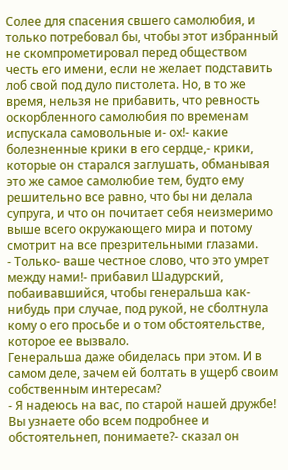Солее для спасения свшего самолюбия, и только потребовал бы, чтобы этот избранный не скомпрометировал перед обществом честь его имени, если не желает подставить лоб свой под дуло пистолета. Но, в то же время, нельзя не прибавить, что ревность оскорбленного самолюбия по временам испускала самовольные и- ох!- какие болезненные крики в его сердце,- крики, которые он старался заглушать, обманывая это же самое самолюбие тем, будто ему решительно все равно, что бы ни делала супруга, и что он почитает себя неизмеримо выше всего окружающего мира и потому смотрит на все презрительными глазами.
- Только- ваше честное слово, что это умрет между нами!- прибавил Шадурский, побаивавшийся, чтобы генеральша как-нибудь при случае, под рукой, не сболтнула кому о его просьбе и о том обстоятельстве, которое ее вызвало.
Генеральша даже обиделась при этом. И в самом деле, зачем ей болтать в ущерб своим собственным интересам?
- Я надеюсь на вас, по старой нашей дружбе! Вы узнаете обо всем подробнее и обстоятельнеп, понимаете?- сказал он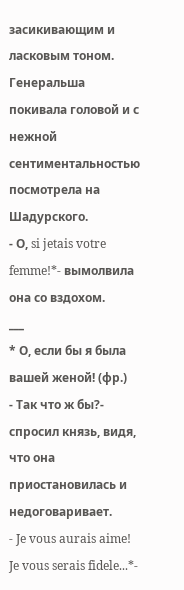засикивающим и ласковым тоном.
Генеральша покивала головой и с нежной сентиментальностью посмотрела на Шадурского.
- О, si jetais votre femme!*- вымолвила она со вздохом.
___
* О, если бы я была вашей женой! (фр.)
- Так что ж бы?- спросил князь, видя, что она приостановилась и недоговаривает.
- Je vous aurais aime! Je vous serais fidele...*-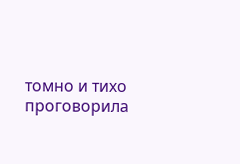томно и тихо проговорила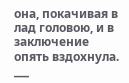она, покачивая в лад головою, и в заключение опять вздохнула.
___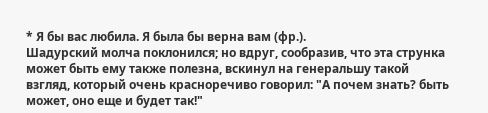* Я бы вас любила. Я была бы верна вам (фр.).
Шадурский молча поклонился; но вдруг, сообразив, что эта струнка может быть ему также полезна, вскинул на генеральшу такой взгляд, который очень красноречиво говорил: "А почем знать? быть может, оно еще и будет так!"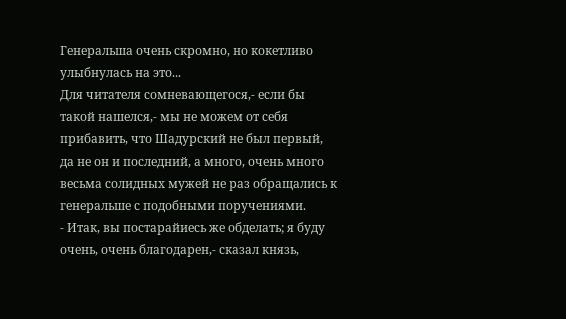Генеральша очень скромно, но кокетливо улыбнулась на это...
Для читателя сомневающегося,- если бы такой нашелся,- мы не можем от себя прибавить, что Шадурский не был первый, да не он и последний, а много, очень много весьма солидных мужей не раз обращались к генеральше с подобными поручениями.
- Итак, вы постарайиесь же обделать; я буду очень, очень благодарен,- сказал князь,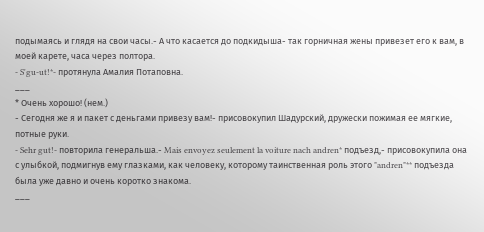подымаясь и глядя на свои часы.- А что касается до подкидыша- так горничная жены привезет его к вам, в моей карете, часа через полтора.
- S'gu-ut!*- протянула Амалия Потаповна.
___
* Очень хорошо! (нем.)
- Сегодня же я и пакет с деньгами привезу вам!- присовокупил Шадурский, дружески пожимая ее мягкие, потные руки.
- Sehr gut!- повторила генеральша.- Mais envoyez seulement la voiture nach andren* подъезд,- присовокупила она с улыбкой, подмигнув ему глазками, как человеку, которому таинственная роль этого "andren"** подъезда была уже давно и очень коротко знакома.
___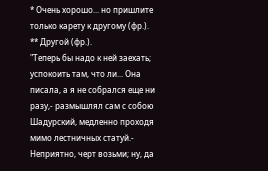* Очень хорошо... но пришлите только карету к другому (фр.).
** Другой (фр.).
"Теперь бы надо к ней заехать; успокоить там, что ли... Она писала, а я не собрался еще ни разу,- размышлял сам с собою Шадурский, медленно проходя мимо лестничных статуй.- Неприятно, черт возьми; ну, да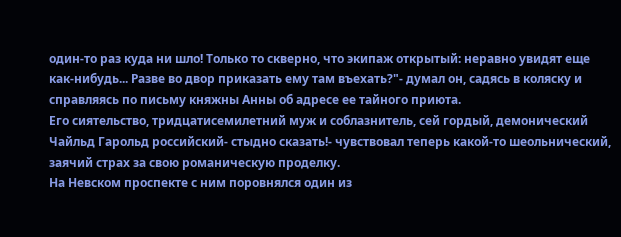один-то раз куда ни шло! Только то скверно, что экипаж открытый: неравно увидят еще как-нибудь... Разве во двор приказать ему там въехать?"- думал он, садясь в коляску и справляясь по письму княжны Анны об адресе ее тайного приюта.
Его сиятельство, тридцатисемилетний муж и соблазнитель, сей гордый, демонический Чайльд Гарольд российский- стыдно сказать!- чувствовал теперь какой-то шеольнический, заячий страх за свою романическую проделку.
На Невском проспекте с ним поровнялся один из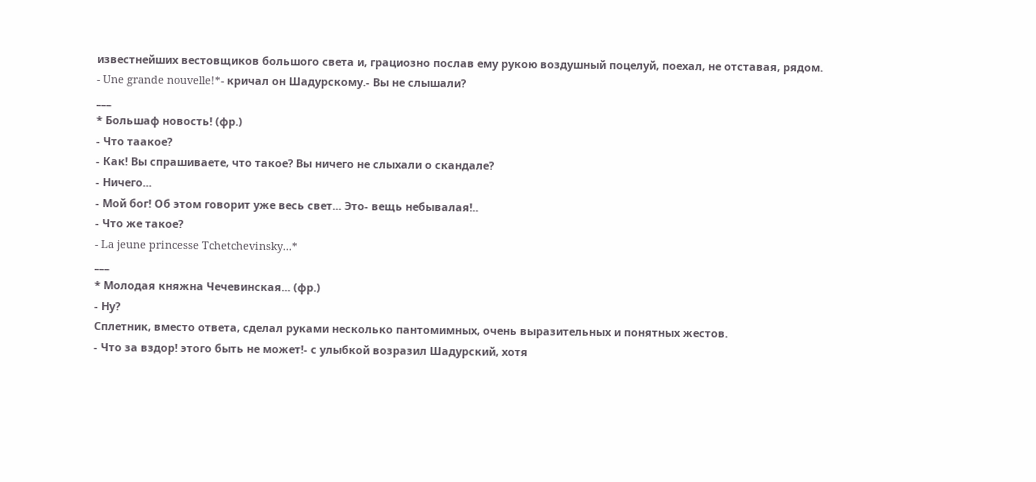известнейших вестовщиков большого света и, грациозно послав ему рукою воздушный поцелуй, поехал, не отставая, рядом.
- Une grande nouvelle!*- кричал он Шадурскому.- Вы не слышали?
___
* Большаф новость! (фр.)
- Что таакое?
- Как! Вы спрашиваете, что такое? Вы ничего не слыхали о скандале?
- Ничего...
- Мой бог! Об этом говорит уже весь свет... Это- вещь небывалая!..
- Что же такое?
- La jeune princesse Tchetchevinsky...*
___
* Молодая княжна Чечевинская... (фр.)
- Ну?
Сплетник, вместо ответа, сделал руками несколько пантомимных, очень выразительных и понятных жестов.
- Что за вздор! этого быть не может!- с улыбкой возразил Шадурский, хотя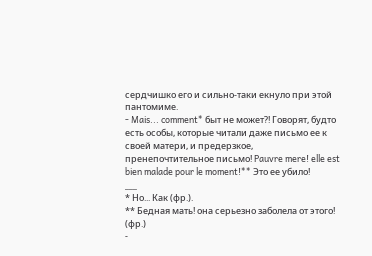сердчишко его и сильно-таки екнуло при этой пантомиме.
- Mais... comment* быт не может?! Говорят, будто есть особы, которые читали даже письмо ее к своей матери, и предерзкое, пренепочтительное письмо! Pauvre mere! elle est bien malade pour le moment!** Это ее убило!
___
* Но... Как (фр.).
** Бедная мать! она серьезно заболела от этого! (фр.)
-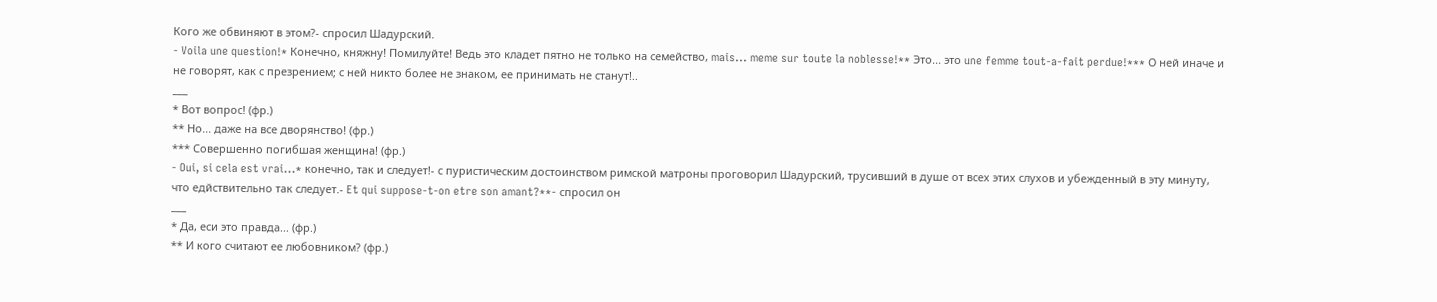Кого же обвиняют в этом?- спросил Шадурский.
- Voila une question!* Конечно, княжну! Помилуйте! Ведь это кладет пятно не только на семейство, mais... meme sur toute la noblesse!** Это... это une femme tout-a-fait perdue!*** О ней иначе и не говорят, как с презрением; с ней никто более не знаком, ее принимать не станут!..
___
* Вот вопрос! (фр.)
** Но... даже на все дворянство! (фр.)
*** Совершенно погибшая женщина! (фр.)
- Oui, si cela est vrai...* конечно, так и следует!- с пуристическим достоинством римской матроны проговорил Шадурский, трусивший в душе от всех этих слухов и убежденный в эту минуту, что едйствительно так следует.- Et qui suppose-t-on etre son amant?**- спросил он
___
* Да, еси это правда... (фр.)
** И кого считают ее любовником? (фр.)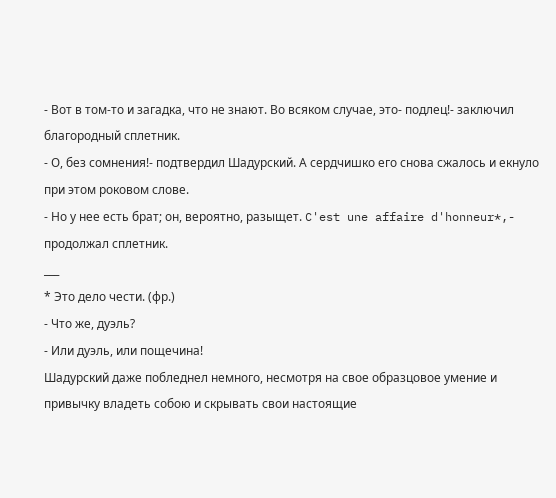- Вот в том-то и загадка, что не знают. Во всяком случае, это- подлец!- заключил благородный сплетник.
- О, без сомнения!- подтвердил Шадурский. А сердчишко его снова сжалось и екнуло при этом роковом слове.
- Но у нее есть брат; он, вероятно, разыщет. C'est une affaire d'honneur*,- продолжал сплетник.
___
* Это дело чести. (фр.)
- Что же, дуэль?
- Или дуэль, или пощечина!
Шадурский даже побледнел немного, несмотря на свое образцовое умение и привычку владеть собою и скрывать свои настоящие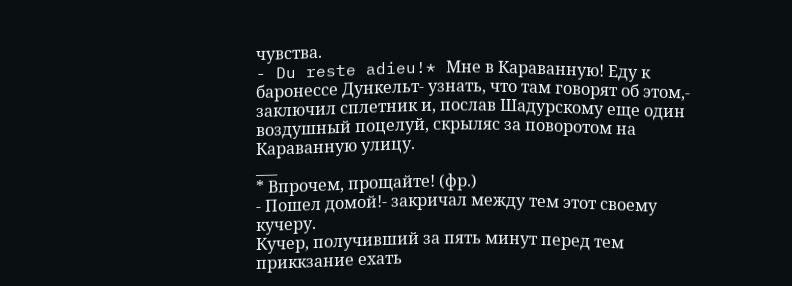чувства.
- Du reste adieu!* Мне в Караванную! Еду к баронессе Дункельт- узнать, что там говорят об этом,- заключил сплетник и, послав Шадурскому еще один воздушный поцелуй, скрыляс за поворотом на Караванную улицу.
___
* Впрочем, прощайте! (фр.)
- Пошел домой!- закричал между тем этот своему кучеру.
Кучер, получивший за пять минут перед тем приккзание ехать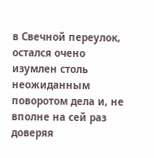в Свечной переулок, остался очено изумлен столь неожиданным поворотом дела и, не вполне на сей раз доверяя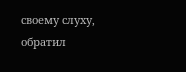своему слуху, обратил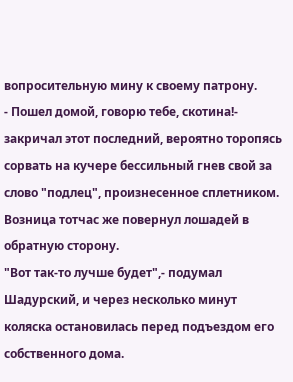вопросительную мину к своему патрону.
- Пошел домой, говорю тебе, скотина!- закричал этот последний, вероятно торопясь сорвать на кучере бессильный гнев свой за слово "подлец", произнесенное сплетником.
Возница тотчас же повернул лошадей в обратную сторону.
"Вот так-то лучше будет",- подумал Шадурский, и через несколько минут коляска остановилась перед подъездом его собственного дома.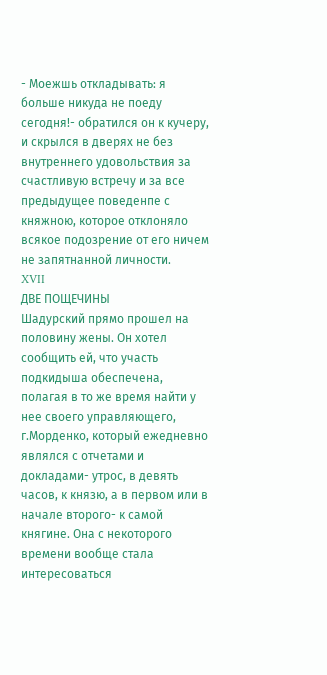- Моежшь откладывать: я больше никуда не поеду сегодня!- обратился он к кучеру, и скрылся в дверях не без внутреннего удовольствия за счастливую встречу и за все предыдущее поведенпе с княжною, которое отклоняло всякое подозрение от его ничем не запятнанной личности.
XVII
ДВЕ ПОЩЕЧИНЫ
Шадурский прямо прошел на половину жены. Он хотел сообщить ей, что участь подкидыша обеспечена, полагая в то же время найти у нее своего управляющего, г.Морденко, который ежедневно являлся с отчетами и докладами- утрос, в девять часов, к князю, а в первом или в начале второго- к самой княгине. Она с некоторого времени вообще стала интересоваться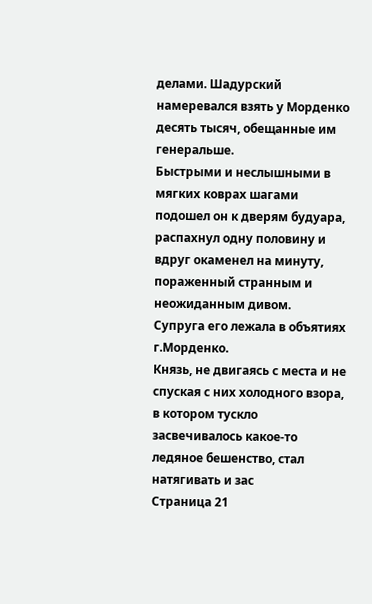делами. Шадурский намеревался взять у Морденко десять тысяч, обещанные им генеральше.
Быстрыми и неслышными в мягких коврах шагами подошел он к дверям будуара, распахнул одну половину и вдруг окаменел на минуту, пораженный странным и неожиданным дивом.
Супруга его лежала в объятиях г.Морденко.
Князь, не двигаясь с места и не спуская с них холодного взора, в котором тускло засвечивалось какое-то ледяное бешенство, стал натягивать и зас
Страница 21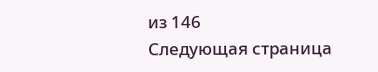из 146
Следующая страница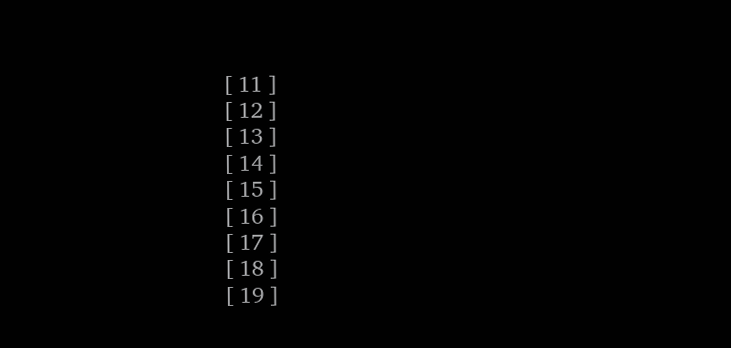[ 11 ]
[ 12 ]
[ 13 ]
[ 14 ]
[ 15 ]
[ 16 ]
[ 17 ]
[ 18 ]
[ 19 ]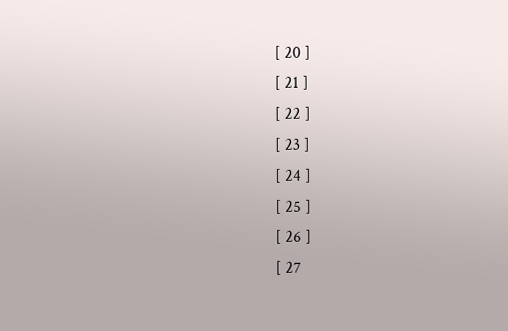[ 20 ]
[ 21 ]
[ 22 ]
[ 23 ]
[ 24 ]
[ 25 ]
[ 26 ]
[ 27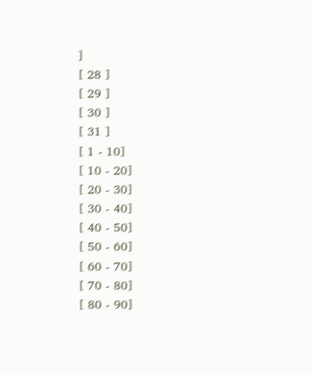]
[ 28 ]
[ 29 ]
[ 30 ]
[ 31 ]
[ 1 - 10]
[ 10 - 20]
[ 20 - 30]
[ 30 - 40]
[ 40 - 50]
[ 50 - 60]
[ 60 - 70]
[ 70 - 80]
[ 80 - 90]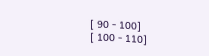[ 90 - 100]
[ 100 - 110]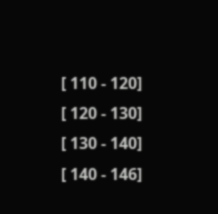[ 110 - 120]
[ 120 - 130]
[ 130 - 140]
[ 140 - 146]